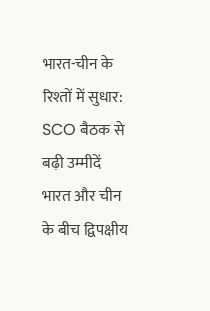भारत-चीन के रिश्तों में सुधार: SCO बैठक से बढ़ी उम्मीदें
भारत और चीन के बीच द्विपक्षीय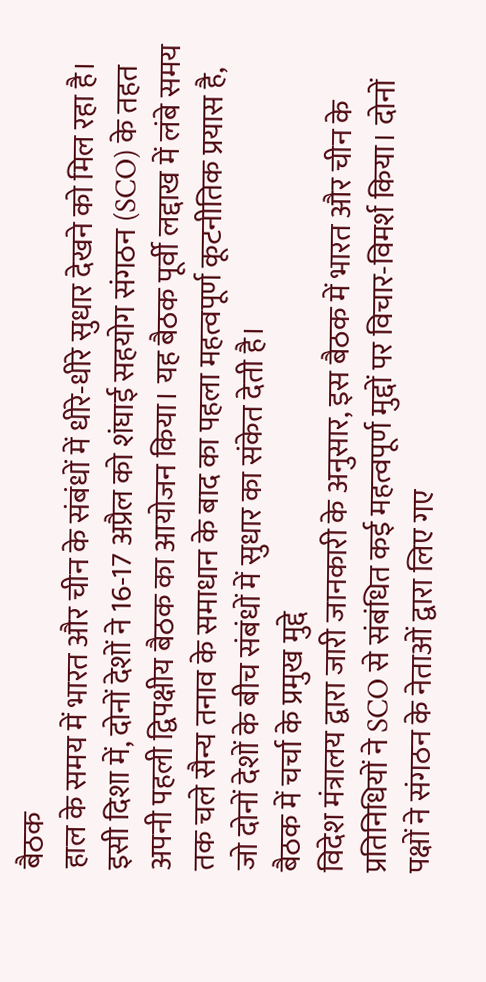बैठक
हाल के समय में भारत और चीन के संबंधों में धीरे-धीरे सुधार देखने को मिल रहा है। इसी दिशा में, दोनों देशों ने 16-17 अप्रैल को शंघाई सहयोग संगठन (SCO) के तहत अपनी पहली द्विपक्षीय बैठक का आयोजन किया। यह बैठक पूर्वी लद्दाख में लंबे समय तक चले सैन्य तनाव के समाधान के बाद का पहला महत्वपूर्ण कूटनीतिक प्रयास है, जो दोनों देशों के बीच संबंधों में सुधार का संकेत देती है।
बैठक में चर्चा के प्रमुख मुद्दे
विदेश मंत्रालय द्वारा जारी जानकारी के अनुसार, इस बैठक में भारत और चीन के प्रतिनिधियों ने SCO से संबंधित कई महत्वपूर्ण मुद्दों पर विचार-विमर्श किया। दोनों पक्षों ने संगठन के नेताओं द्वारा लिए गए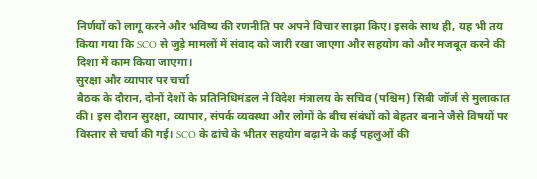निर्णयों को लागू करने और भविष्य की रणनीति पर अपने विचार साझा किए। इसके साथ ही, यह भी तय किया गया कि SCO से जुड़े मामलों में संवाद को जारी रखा जाएगा और सहयोग को और मजबूत करने की दिशा में काम किया जाएगा।
सुरक्षा और व्यापार पर चर्चा
बैठक के दौरान, दोनों देशों के प्रतिनिधिमंडल ने विदेश मंत्रालय के सचिव (पश्चिम) सिबी जॉर्ज से मुलाकात की। इस दौरान सुरक्षा, व्यापार, संपर्क व्यवस्था और लोगों के बीच संबंधों को बेहतर बनाने जैसे विषयों पर विस्तार से चर्चा की गई। SCO के ढांचे के भीतर सहयोग बढ़ाने के कई पहलुओं की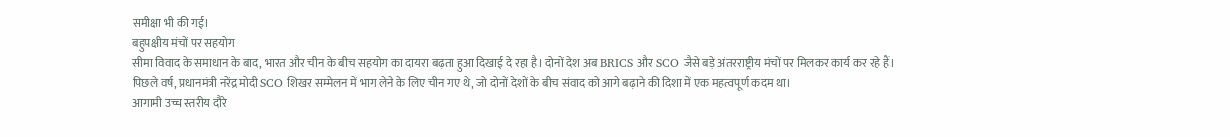समीक्षा भी की गई।
बहुपक्षीय मंचों पर सहयोग
सीमा विवाद के समाधान के बाद, भारत और चीन के बीच सहयोग का दायरा बढ़ता हुआ दिखाई दे रहा है। दोनों देश अब BRICS और SCO जैसे बड़े अंतरराष्ट्रीय मंचों पर मिलकर कार्य कर रहे हैं। पिछले वर्ष, प्रधानमंत्री नरेंद्र मोदी SCO शिखर सम्मेलन में भाग लेने के लिए चीन गए थे, जो दोनों देशों के बीच संवाद को आगे बढ़ाने की दिशा में एक महत्वपूर्ण कदम था।
आगामी उच्च स्तरीय दौरे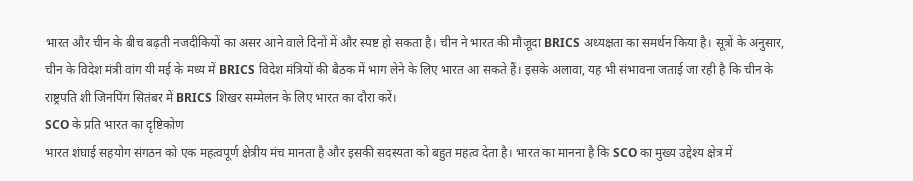भारत और चीन के बीच बढ़ती नजदीकियों का असर आने वाले दिनों में और स्पष्ट हो सकता है। चीन ने भारत की मौजूदा BRICS अध्यक्षता का समर्थन किया है। सूत्रों के अनुसार, चीन के विदेश मंत्री वांग यी मई के मध्य में BRICS विदेश मंत्रियों की बैठक में भाग लेने के लिए भारत आ सकते हैं। इसके अलावा, यह भी संभावना जताई जा रही है कि चीन के राष्ट्रपति शी जिनपिंग सितंबर में BRICS शिखर सम्मेलन के लिए भारत का दौरा करें।
SCO के प्रति भारत का दृष्टिकोण
भारत शंघाई सहयोग संगठन को एक महत्वपूर्ण क्षेत्रीय मंच मानता है और इसकी सदस्यता को बहुत महत्व देता है। भारत का मानना है कि SCO का मुख्य उद्देश्य क्षेत्र में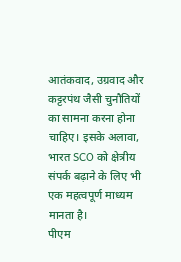आतंकवाद, उग्रवाद और कट्टरपंथ जैसी चुनौतियों का सामना करना होना चाहिए। इसके अलावा, भारत SCO को क्षेत्रीय संपर्क बढ़ाने के लिए भी एक महत्वपूर्ण माध्यम मानता है।
पीएम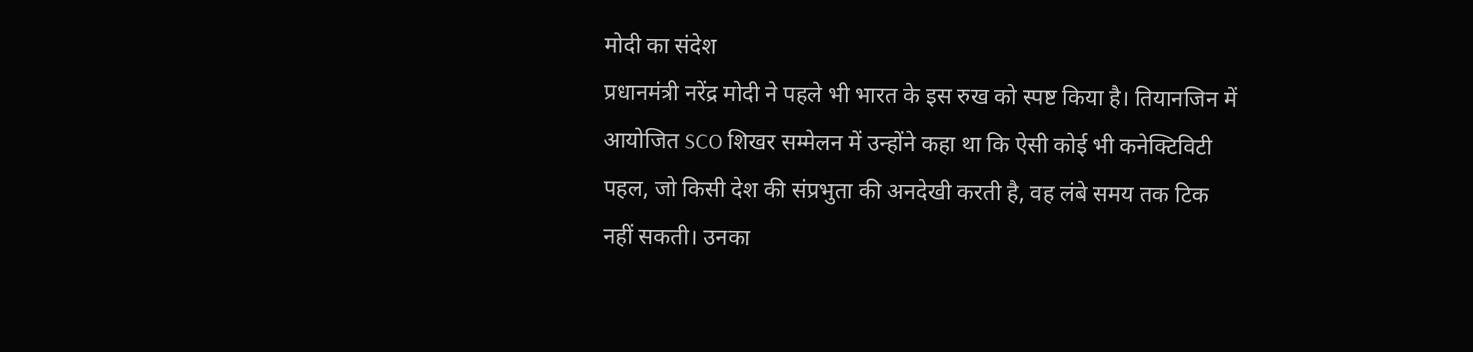मोदी का संदेश
प्रधानमंत्री नरेंद्र मोदी ने पहले भी भारत के इस रुख को स्पष्ट किया है। तियानजिन में आयोजित SCO शिखर सम्मेलन में उन्होंने कहा था कि ऐसी कोई भी कनेक्टिविटी पहल, जो किसी देश की संप्रभुता की अनदेखी करती है, वह लंबे समय तक टिक नहीं सकती। उनका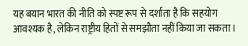यह बयान भारत की नीति को स्पष्ट रूप से दर्शाता है कि सहयोग आवश्यक है, लेकिन राष्ट्रीय हितों से समझौता नहीं किया जा सकता।